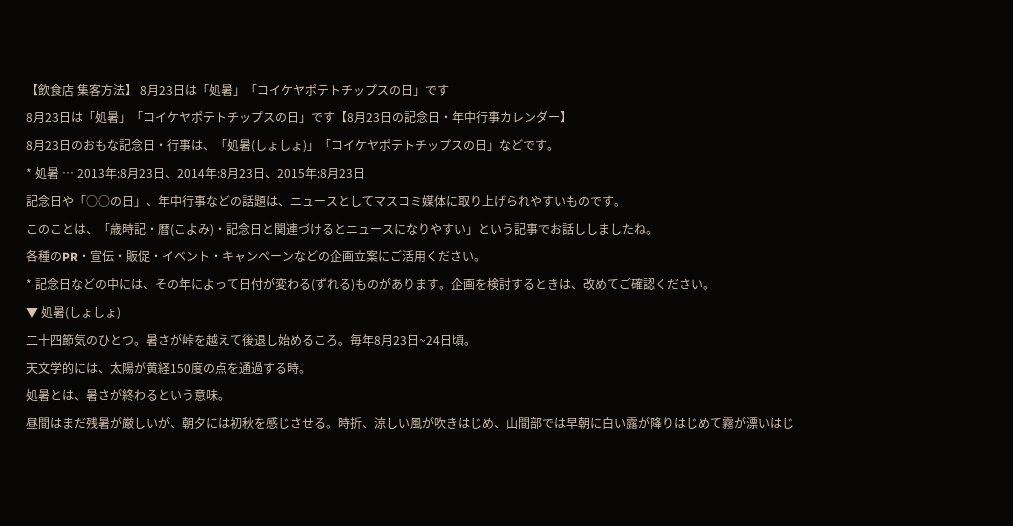【飲食店 集客方法】 8月23日は「処暑」「コイケヤポテトチップスの日」です
8月23日は「処暑」「コイケヤポテトチップスの日」です【8月23日の記念日・年中行事カレンダー】
8月23日のおもな記念日・行事は、「処暑(しょしょ)」「コイケヤポテトチップスの日」などです。
* 処暑 … 2013年:8月23日、2014年:8月23日、2015年:8月23日
記念日や「○○の日」、年中行事などの話題は、ニュースとしてマスコミ媒体に取り上げられやすいものです。
このことは、「歳時記・暦(こよみ)・記念日と関連づけるとニュースになりやすい」という記事でお話ししましたね。
各種のPR・宣伝・販促・イベント・キャンペーンなどの企画立案にご活用ください。
* 記念日などの中には、その年によって日付が変わる(ずれる)ものがあります。企画を検討するときは、改めてご確認ください。
▼ 処暑(しょしょ)
二十四節気のひとつ。暑さが峠を越えて後退し始めるころ。毎年8月23日~24日頃。
天文学的には、太陽が黄経150度の点を通過する時。
処暑とは、暑さが終わるという意味。
昼間はまだ残暑が厳しいが、朝夕には初秋を感じさせる。時折、涼しい風が吹きはじめ、山間部では早朝に白い露が降りはじめて霧が漂いはじ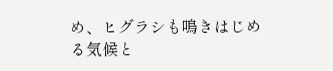め、ヒグラシも鳴きはじめる気候と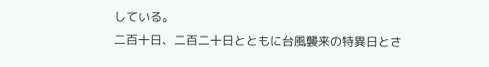している。
二百十日、二百二十日とともに台風襲来の特異日とさ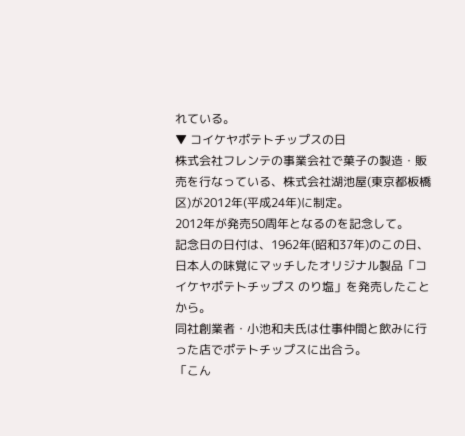れている。
▼ コイケヤポテトチップスの日
株式会社フレンテの事業会社で菓子の製造・販売を行なっている、株式会社湖池屋(東京都板橋区)が2012年(平成24年)に制定。
2012年が発売50周年となるのを記念して。
記念日の日付は、1962年(昭和37年)のこの日、日本人の味覚にマッチしたオリジナル製品「コイケヤポテトチップス のり塩」を発売したことから。
同社創業者・小池和夫氏は仕事仲間と飲みに行った店でポテトチップスに出合う。
「こん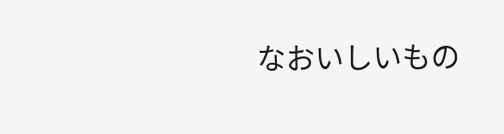なおいしいもの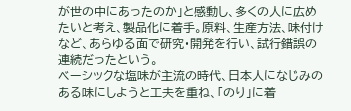が世の中にあったのか」と感動し、多くの人に広めたいと考え、製品化に着手。原料、生産方法、味付けなど、あらゆる面で研究・開発を行い、試行錯誤の連続だったという。
ベーシックな塩味が主流の時代、日本人になじみのある味にしようと工夫を重ね、「のり」に着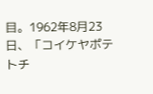目。1962年8月23日、「コイケヤポテトチ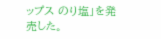ップス のり塩」を発売した。